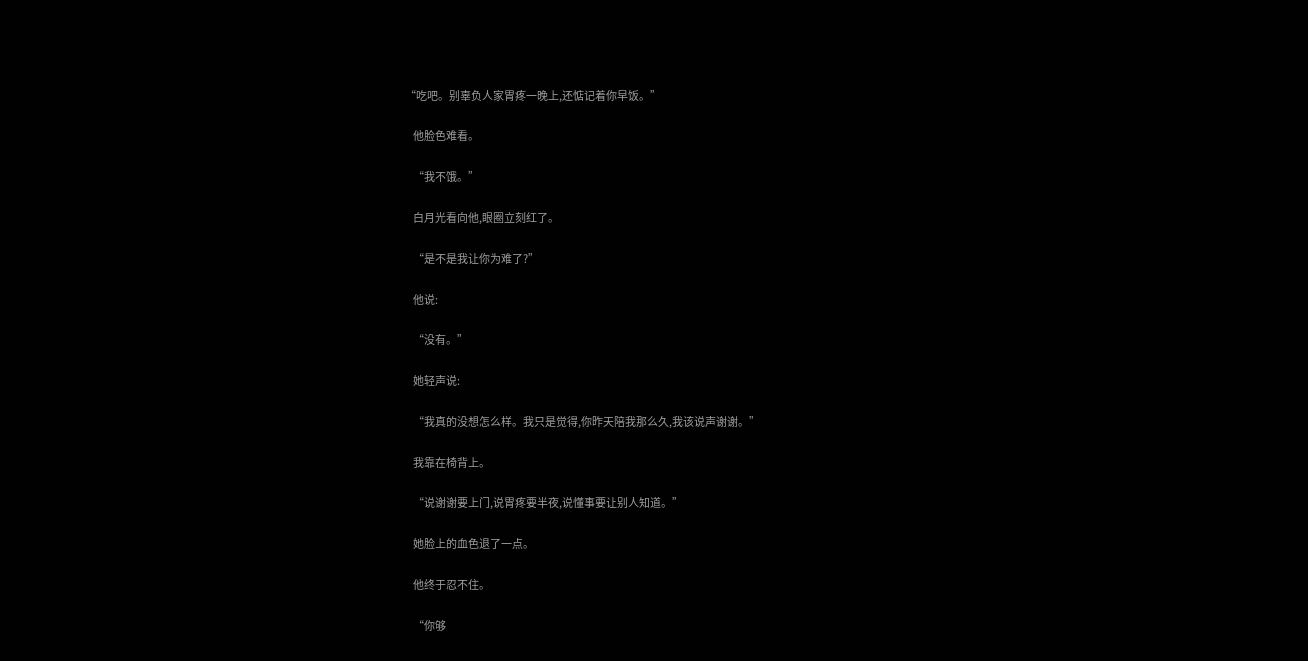“吃吧。别辜负人家胃疼一晚上,还惦记着你早饭。”

    他脸色难看。

    “我不饿。”

    白月光看向他,眼圈立刻红了。

    “是不是我让你为难了?”

    他说:

    “没有。”

    她轻声说:

    “我真的没想怎么样。我只是觉得,你昨天陪我那么久,我该说声谢谢。”

    我靠在椅背上。

    “说谢谢要上门,说胃疼要半夜,说懂事要让别人知道。”

    她脸上的血色退了一点。

    他终于忍不住。

    “你够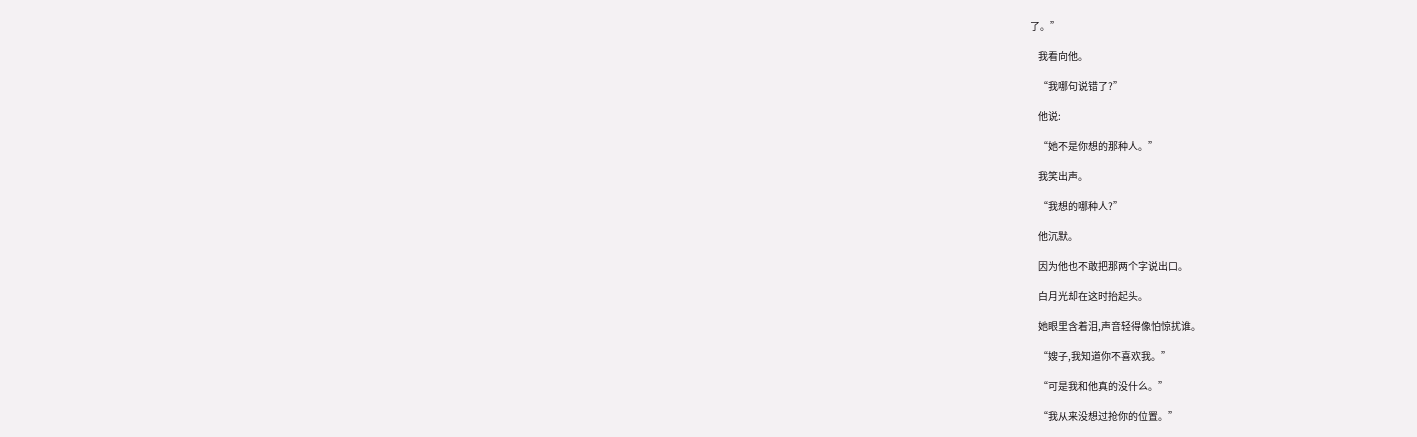了。”

    我看向他。

    “我哪句说错了?”

    他说:

    “她不是你想的那种人。”

    我笑出声。

    “我想的哪种人?”

    他沉默。

    因为他也不敢把那两个字说出口。

    白月光却在这时抬起头。

    她眼里含着泪,声音轻得像怕惊扰谁。

    “嫂子,我知道你不喜欢我。”

    “可是我和他真的没什么。”

    “我从来没想过抢你的位置。”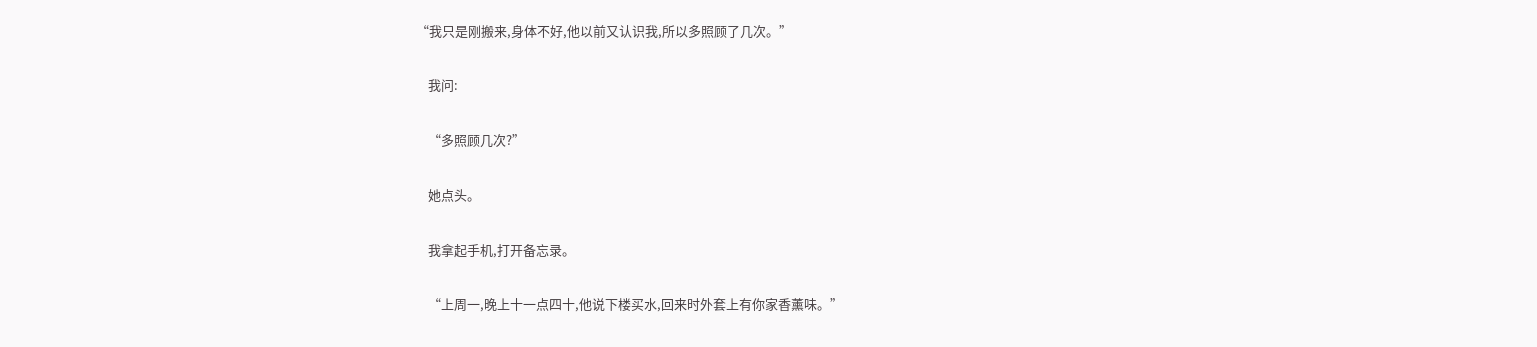“我只是刚搬来,身体不好,他以前又认识我,所以多照顾了几次。”

    我问:

    “多照顾几次?”

    她点头。

    我拿起手机,打开备忘录。

    “上周一,晚上十一点四十,他说下楼买水,回来时外套上有你家香薰味。”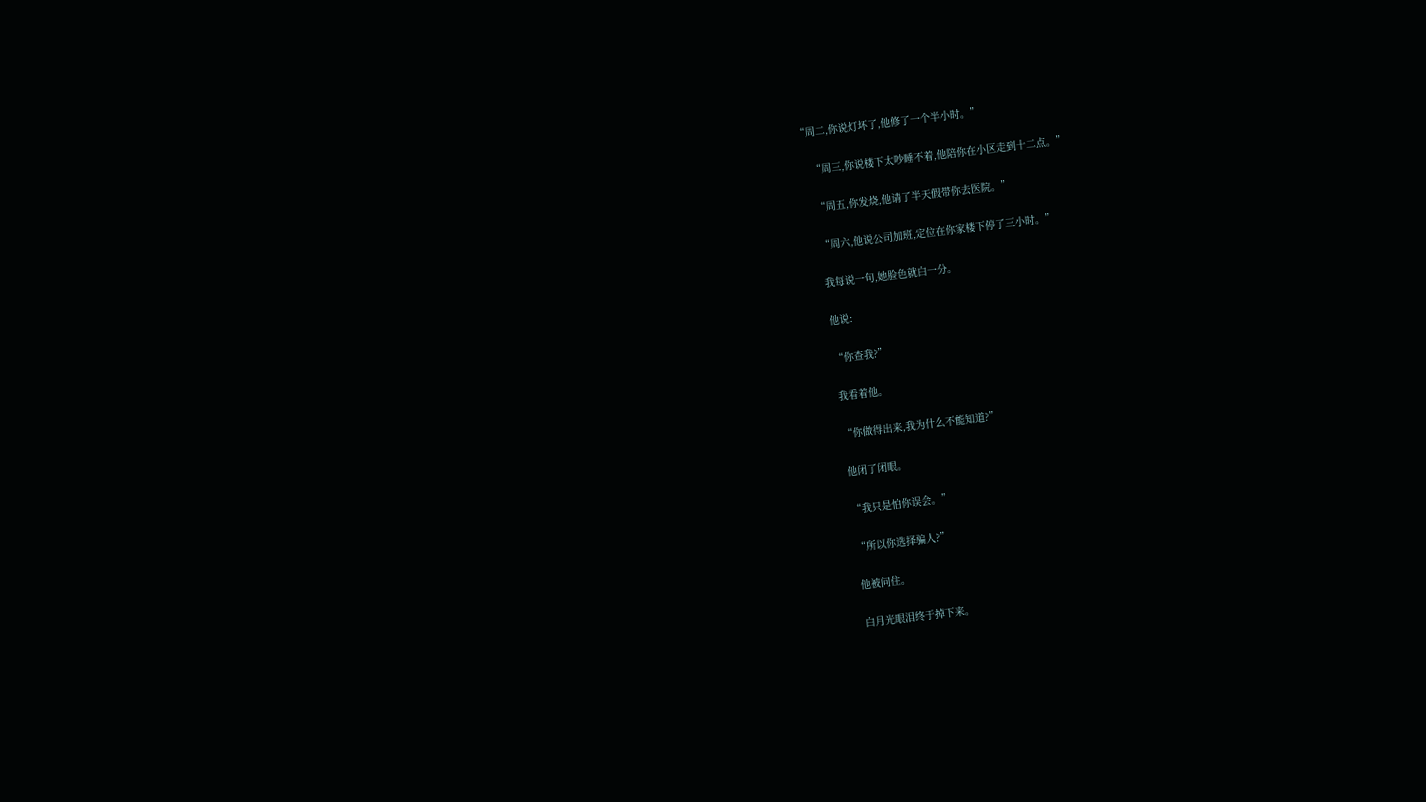“周二,你说灯坏了,他修了一个半小时。”

    “周三,你说楼下太吵睡不着,他陪你在小区走到十二点。”

    “周五,你发烧,他请了半天假带你去医院。”

    “周六,他说公司加班,定位在你家楼下停了三小时。”

    我每说一句,她脸色就白一分。

    他说:

    “你查我?”

    我看着他。

    “你做得出来,我为什么不能知道?”

    他闭了闭眼。

    “我只是怕你误会。”

    “所以你选择骗人?”

    他被问住。

    白月光眼泪终于掉下来。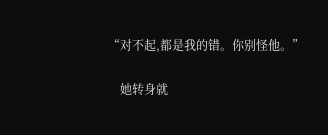“对不起,都是我的错。你别怪他。”

    她转身就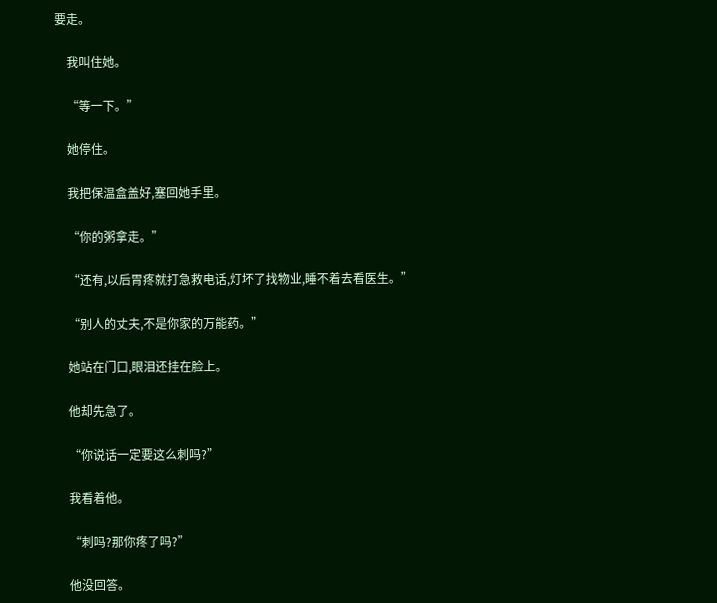要走。

    我叫住她。

    “等一下。”

    她停住。

    我把保温盒盖好,塞回她手里。

    “你的粥拿走。”

    “还有,以后胃疼就打急救电话,灯坏了找物业,睡不着去看医生。”

    “别人的丈夫,不是你家的万能药。”

    她站在门口,眼泪还挂在脸上。

    他却先急了。

    “你说话一定要这么刺吗?”

    我看着他。

    “刺吗?那你疼了吗?”

    他没回答。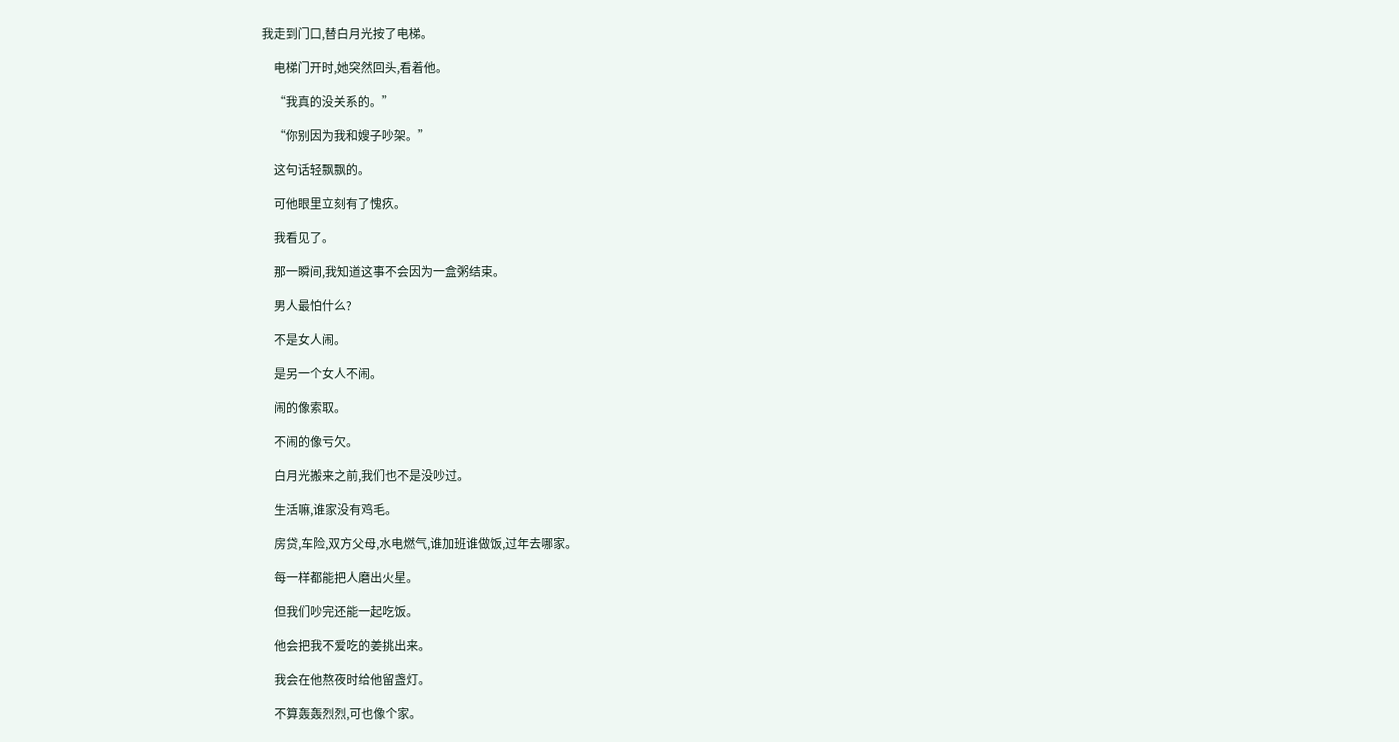我走到门口,替白月光按了电梯。

    电梯门开时,她突然回头,看着他。

    “我真的没关系的。”

    “你别因为我和嫂子吵架。”

    这句话轻飘飘的。

    可他眼里立刻有了愧疚。

    我看见了。

    那一瞬间,我知道这事不会因为一盒粥结束。

    男人最怕什么?

    不是女人闹。

    是另一个女人不闹。

    闹的像索取。

    不闹的像亏欠。

    白月光搬来之前,我们也不是没吵过。

    生活嘛,谁家没有鸡毛。

    房贷,车险,双方父母,水电燃气,谁加班谁做饭,过年去哪家。

    每一样都能把人磨出火星。

    但我们吵完还能一起吃饭。

    他会把我不爱吃的姜挑出来。

    我会在他熬夜时给他留盏灯。

    不算轰轰烈烈,可也像个家。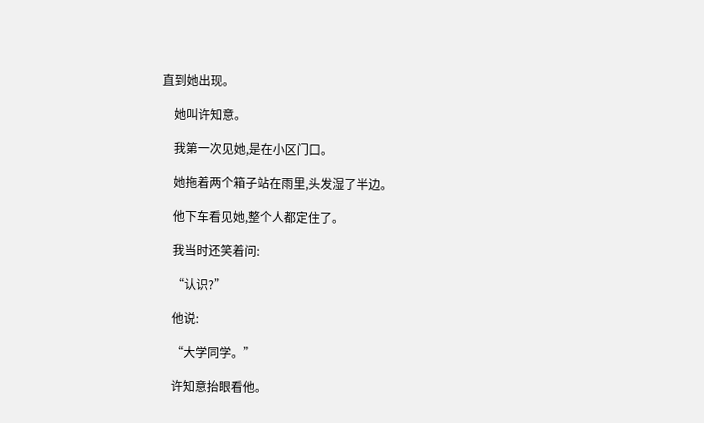直到她出现。

    她叫许知意。

    我第一次见她,是在小区门口。

    她拖着两个箱子站在雨里,头发湿了半边。

    他下车看见她,整个人都定住了。

    我当时还笑着问:

    “认识?”

    他说:

    “大学同学。”

    许知意抬眼看他。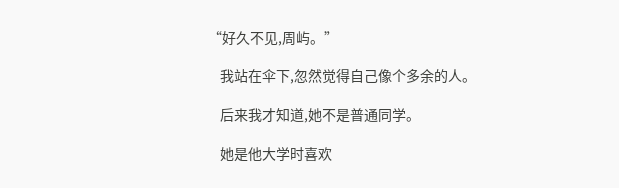“好久不见,周屿。”

    我站在伞下,忽然觉得自己像个多余的人。

    后来我才知道,她不是普通同学。

    她是他大学时喜欢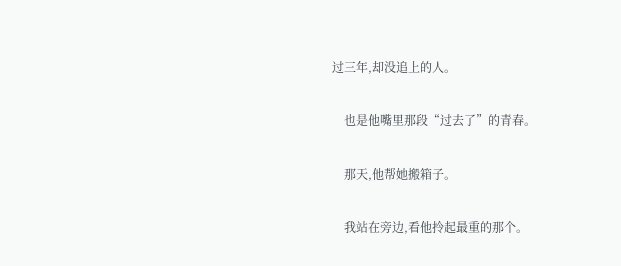过三年,却没追上的人。

    也是他嘴里那段“过去了”的青春。

    那天,他帮她搬箱子。

    我站在旁边,看他拎起最重的那个。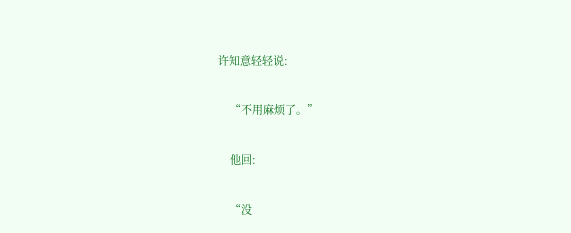许知意轻轻说:

    “不用麻烦了。”

    他回:

    “没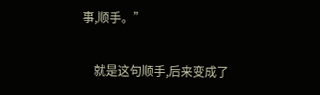事,顺手。”

    就是这句顺手,后来变成了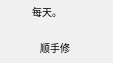每天。

    顺手修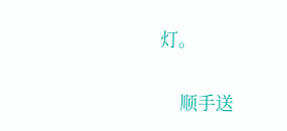灯。

    顺手送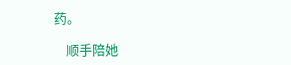药。

    顺手陪她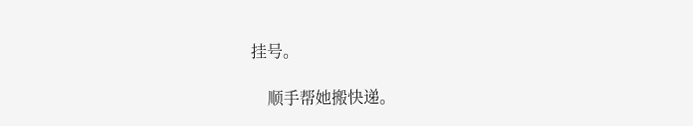挂号。

    顺手帮她搬快递。